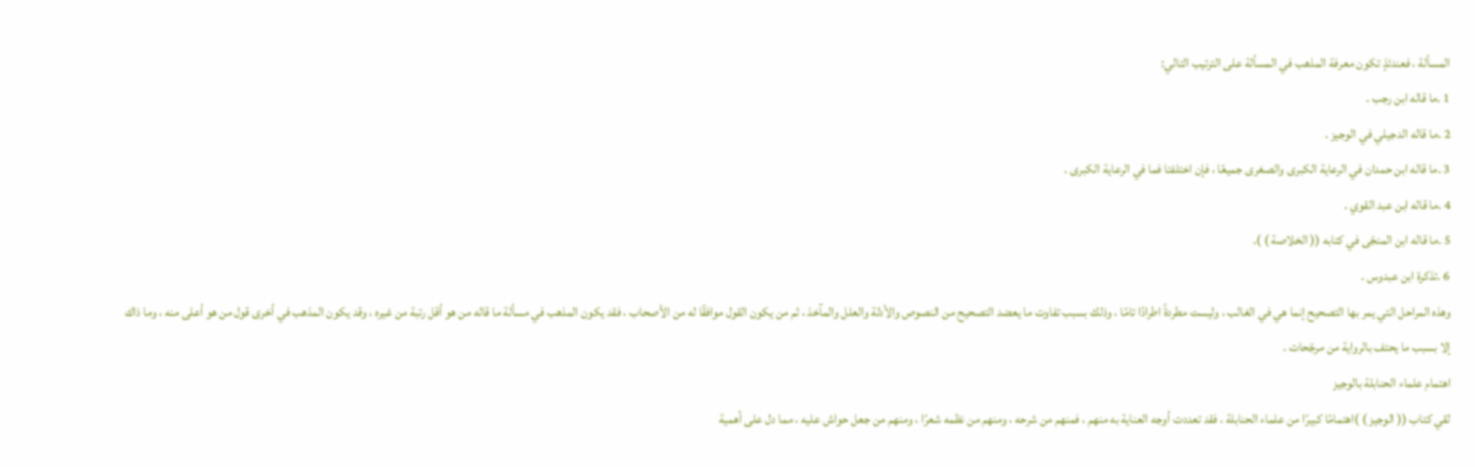المسألة ، فعندئذٍ تكون معرفة المذهب في المسألة على الترتيب التالي:
1 .ما قاله ابن رجب .
2 .ما قاله الدجيلي في الوجيز .
3 .ما قاله ابن حمدان في الرعاية الكبرى والصغرى جميعًا ، فإن اختلفتا فما في الرعاية الكبرى .
4 .ما قاله ابن عبد القوي .
5 .ما قاله ابن المنجّى في كتابه (( الخلاصة ) ).
6 .تذكرة ابن عبدوس .
وهذه المراحل التي يمر بها التصحيح إنما هي في الغالب ، وليست مطردةً اطرادًا تامًا ، وذلك بسبب تفاوت ما يعضد التصحيح من النصوص والأدلة والعلل والمآخذ ، ثم من يكون القول موافقًا له من الأصحاب ، فقد يكون المذهب في مسألة ما قاله من هو أقل رتبة من غيره ، وقد يكون المذهب في أخرى قول من هو أعلى منه ، وما ذاك إلا بسبب ما يحتف بالرواية من مرجّحات .
اهتمام علماء الحنابلة بالوجيز
لقي كتاب (( الوجيز ) )اهتمامًا كبيرًا من علماء الحنابلة ، فقد تعددت أوجه العناية به منهم ، فمنهم من شرحه ، ومنهم من نظمه شعرًا ، ومنهم من جعل حواش عليه ، مما دل على أهمية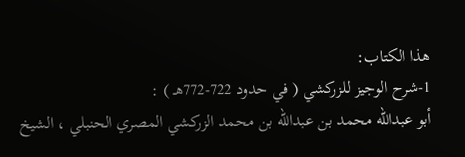هذا الكتاب:
1-شرح الوجيز للزركشي ( في حدود 722-772هـ ) :
أبو عبدالله محمد بن عبدالله بن محمد الزركشي المصري الحنبلي ، الشيخ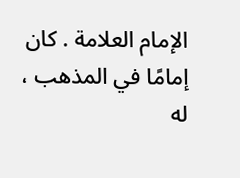الإمام العلامة . كان إمامًا في المذهب ، له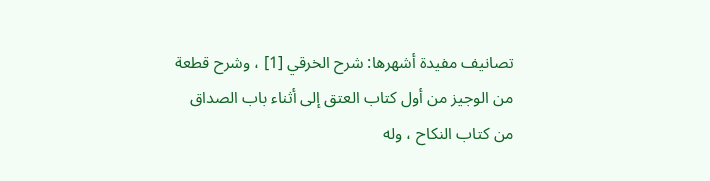تصانيف مفيدة أشهرها: شرح الخرقي [1] ، وشرح قطعة من الوجيز من أول كتاب العتق إلى أثناء باب الصداق من كتاب النكاح ، وله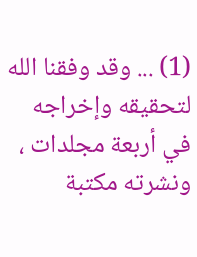(1) ... وقد وفقنا الله لتحقيقه وإخراجه في أربعة مجلدات ، ونشرته مكتبة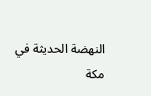النهضة الحديثة في مكة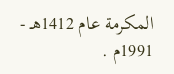المكرمة عام 1412هـ - 1991م .